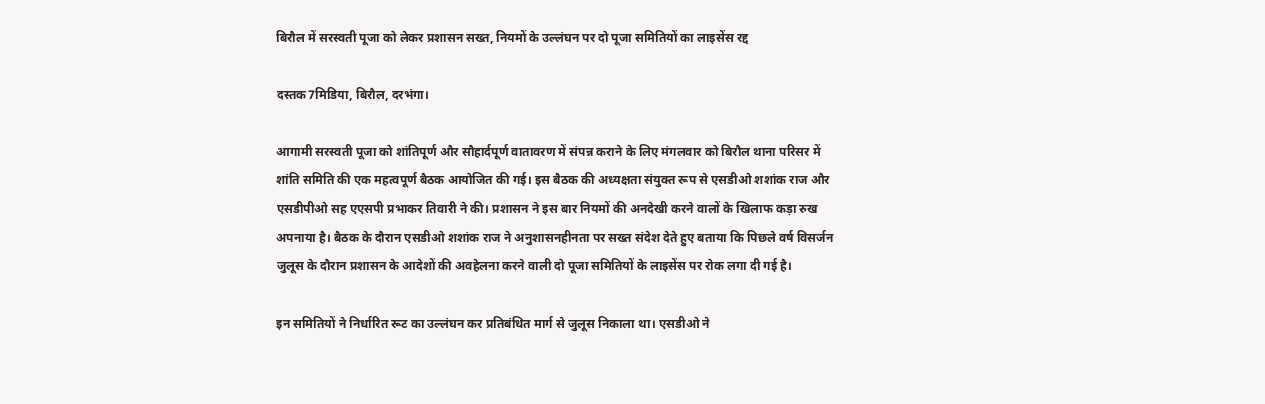बिरौल में सरस्वती पूजा को लेकर प्रशासन सख्त, नियमों के उल्लंघन पर दो पूजा समितियों का लाइसेंस रद्द

दस्तक7मिडिया, बिरौल, दरभंगा।

आगामी सरस्वती पूजा को शांतिपूर्ण और सौहार्दपूर्ण वातावरण में संपन्न कराने के लिए मंगलवार को बिरौल थाना परिसर में शांति समिति की एक महत्वपूर्ण बैठक आयोजित की गई। इस बैठक की अध्यक्षता संयुक्त रूप से एसडीओ शशांक राज और एसडीपीओ सह एएसपी प्रभाकर तिवारी ने की। प्रशासन ने इस बार नियमों की अनदेखी करने वालों के खिलाफ कड़ा रुख अपनाया है। बैठक के दौरान एसडीओ शशांक राज ने अनुशासनहीनता पर सख्त संदेश देते हुए बताया कि पिछले वर्ष विसर्जन जुलूस के दौरान प्रशासन के आदेशों की अवहेलना करने वाली दो पूजा समितियों के लाइसेंस पर रोक लगा दी गई है।

इन समितियों ने निर्धारित रूट का उल्लंघन कर प्रतिबंधित मार्ग से जुलूस निकाला था। एसडीओ ने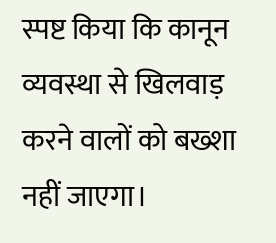स्पष्ट किया कि कानून व्यवस्था से खिलवाड़ करने वालों को बख्शा नहीं जाएगा।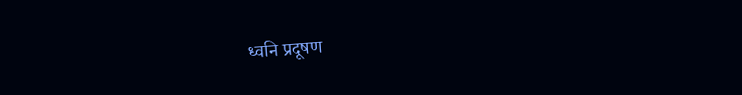ध्वनि प्रदूषण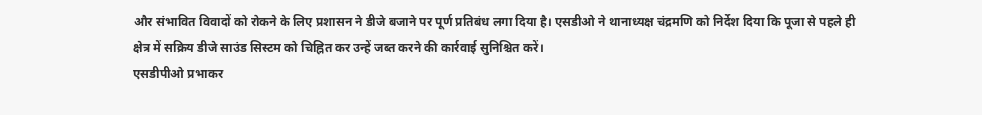और संभावित विवादों को रोकने के लिए प्रशासन ने डीजे बजाने पर पूर्ण प्रतिबंध लगा दिया है। एसडीओ ने थानाध्यक्ष चंद्रमणि को निर्देश दिया कि पूजा से पहले ही क्षेत्र में सक्रिय डीजे साउंड सिस्टम को चिह्नित कर उन्हें जब्त करने की कार्रवाई सुनिश्चित करें।
एसडीपीओ प्रभाकर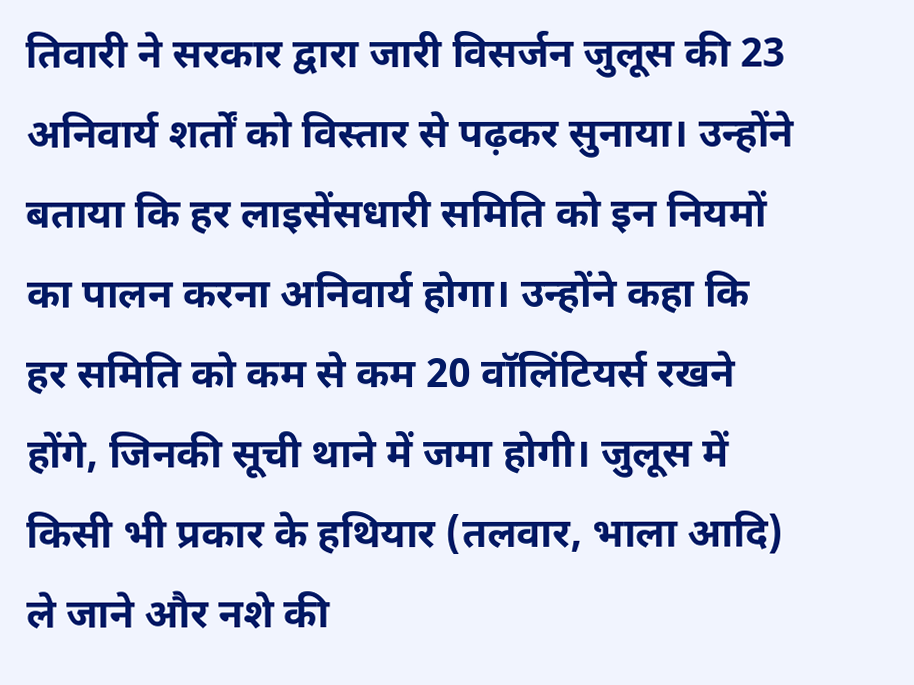तिवारी ने सरकार द्वारा जारी विसर्जन जुलूस की 23 अनिवार्य शर्तों को विस्तार से पढ़कर सुनाया। उन्होंने बताया कि हर लाइसेंसधारी समिति को इन नियमों का पालन करना अनिवार्य होगा। उन्होंने कहा कि हर समिति को कम से कम 20 वॉलिंटियर्स रखने होंगे, जिनकी सूची थाने में जमा होगी। जुलूस में किसी भी प्रकार के हथियार (तलवार, भाला आदि) ले जाने और नशे की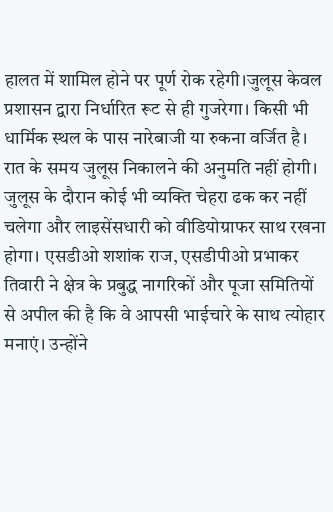हालत में शामिल होने पर पूर्ण रोक रहेगी।जुलूस केवल प्रशासन द्वारा निर्धारित रूट से ही गुजरेगा। किसी भी धार्मिक स्थल के पास नारेबाजी या रुकना वर्जित है।
रात के समय जुलूस निकालने की अनुमति नहीं होगी।
जुलूस के दौरान कोई भी व्यक्ति चेहरा ढक कर नहीं चलेगा और लाइसेंसधारी को वीडियोग्राफर साथ रखना होगा। एसडीओ शशांक राज, एसडीपीओ प्रभाकर तिवारी ने क्षेत्र के प्रबुद्ध नागरिकों और पूजा समितियों से अपील की है कि वे आपसी भाईचारे के साथ त्योहार मनाएं। उन्होंने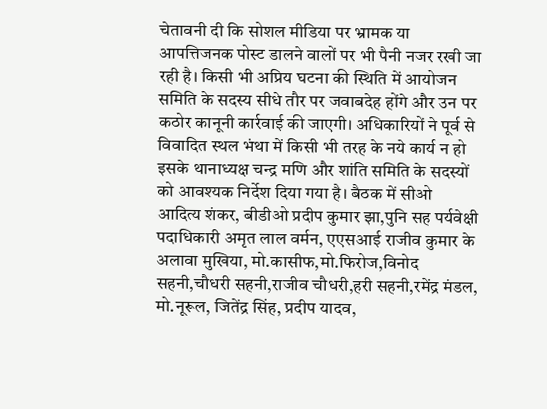चेतावनी दी कि सोशल मीडिया पर भ्रामक या आपत्तिजनक पोस्ट डालने वालों पर भी पैनी नजर रखी जा रही है। किसी भी अप्रिय घटना की स्थिति में आयोजन समिति के सदस्य सीधे तौर पर जवाबदेह होंगे और उन पर कठोर कानूनी कार्रवाई की जाएगी। अधिकारियों ने पूर्व से विवादित स्थल भंथा में किसी भी तरह के नये कार्य न हो इसके थानाध्यक्ष चन्द्र मणि और शांति समिति के सदस्यों को आवश्यक निर्देश दिया गया है। बैठक में सीओ आदित्य शंकर, बीडीओ प्रदीप कुमार झा,पुनि सह पर्यवेक्षी पदाधिकारी अमृत लाल वर्मन, एएसआई राजीव कुमार के अलावा मुखिया, मो.कासीफ,मो.फिरोज,विनोद सहनी,चौधरी सहनी,राजीव चौधरी,हरी सहनी,रमेंद्र मंडल, मो.नूरूल, जितेंद्र सिंह, प्रदीप यादव,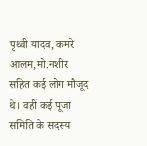पृथ्वी यादव, कमरे आलम,मो.नशीर सहित कई लोग मौजूद थे। वहीं कई पूजा समिति के सदस्य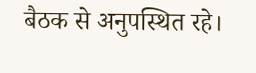बैठक से अनुपस्थित रहे।